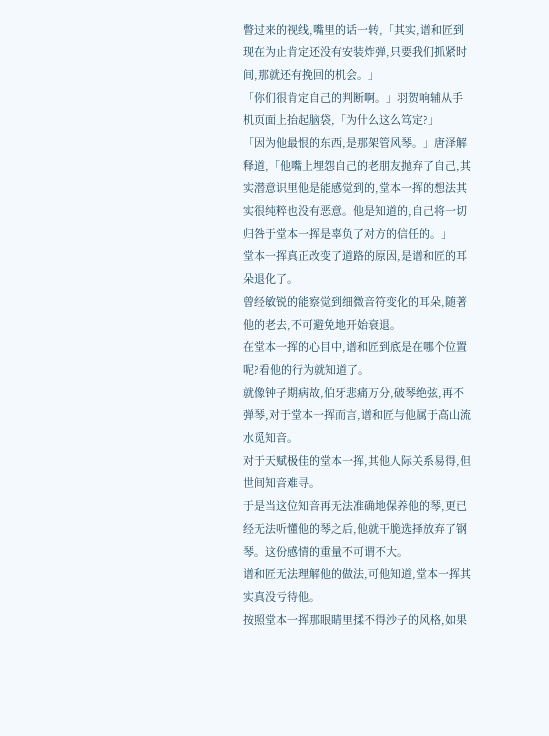瞥过来的视线,嘴里的话一转,「其实,谱和匠到现在为止肯定还没有安装炸弹,只要我们抓紧时间,那就还有挽回的机会。」
「你们很肯定自己的判断啊。」羽贺响辅从手机页面上抬起脑袋,「为什么这么笃定?」
「因为他最恨的东西,是那架管风琴。」唐泽解释道,「他嘴上埋怨自己的老朋友抛弃了自己,其实潜意识里他是能感觉到的,堂本一挥的想法其实很纯粹也没有恶意。他是知道的,自己将一切归咎于堂本一挥是辜负了对方的信任的。」
堂本一挥真正改变了道路的原因,是谱和匠的耳朵退化了。
曾经敏锐的能察觉到细微音符变化的耳朵,随著他的老去,不可避免地开始衰退。
在堂本一挥的心目中,谱和匠到底是在哪个位置呢?看他的行为就知道了。
就像钟子期病故,伯牙悲痛万分,破琴绝弦,再不弹琴,对于堂本一挥而言,谱和匠与他属于高山流水觅知音。
对于天赋极佳的堂本一挥,其他人际关系易得,但世间知音难寻。
于是当这位知音再无法准确地保养他的琴,更已经无法听懂他的琴之后,他就干脆选择放弃了钢琴。这份感情的重量不可谓不大。
谱和匠无法理解他的做法,可他知道,堂本一挥其实真没亏待他。
按照堂本一挥那眼睛里揉不得沙子的风格,如果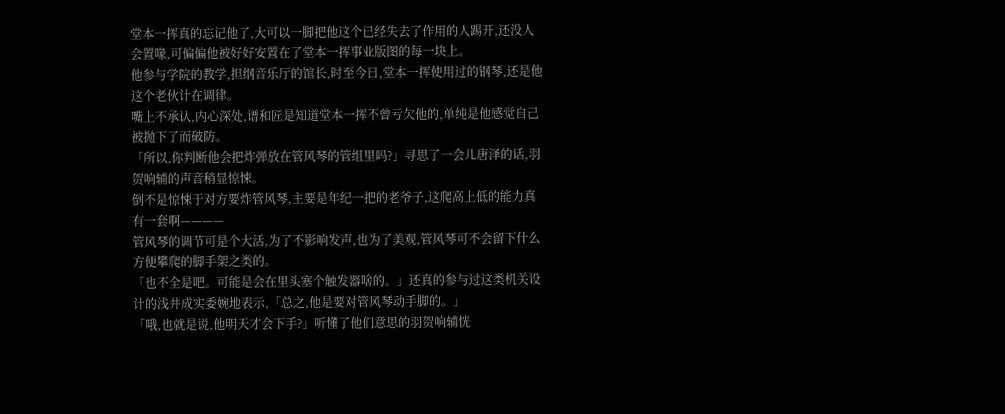堂本一挥真的忘记他了,大可以一脚把他这个已经失去了作用的人踢开,还没人会置喙,可偏偏他被好好安置在了堂本一挥事业版图的每一块上。
他参与学院的教学,担纲音乐厅的馆长,时至今日,堂本一挥使用过的钢琴,还是他这个老伙计在调律。
嘴上不承认,内心深处,谱和匠是知道堂本一挥不曾亏欠他的,单纯是他感觉自己被抛下了而破防。
「所以,你判断他会把炸弹放在管风琴的管组里吗?」寻思了一会儿唐泽的话,羽贺响辅的声音稍显惊悚。
倒不是惊悚于对方要炸管风琴,主要是年纪一把的老爷子,这爬高上低的能力真有一套啊————
管风琴的调节可是个大活,为了不影响发声,也为了美观,管风琴可不会留下什么方便攀爬的脚手架之类的。
「也不全是吧。可能是会在里头塞个触发器啥的。」还真的参与过这类机关设计的浅井成实委婉地表示,「总之,他是要对管风琴动手脚的。」
「哦,也就是说,他明天才会下手?」听懂了他们意思的羽贺响辅恍